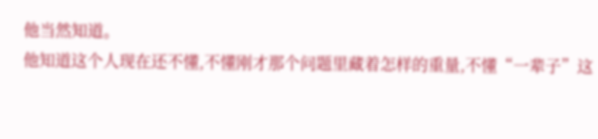他当然知道。
他知道这个人现在还不懂,不懂刚才那个问题里藏着怎样的重量,不懂“一辈子”这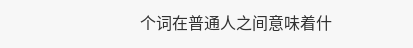个词在普通人之间意味着什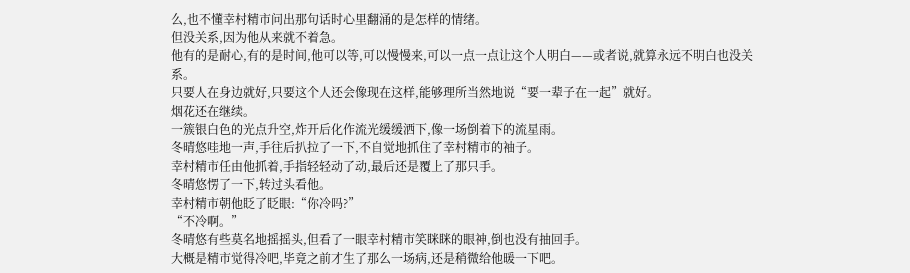么,也不懂幸村精市问出那句话时心里翻涌的是怎样的情绪。
但没关系,因为他从来就不着急。
他有的是耐心,有的是时间,他可以等,可以慢慢来,可以一点一点让这个人明白——或者说,就算永远不明白也没关系。
只要人在身边就好,只要这个人还会像现在这样,能够理所当然地说“要一辈子在一起”就好。
烟花还在继续。
一簇银白色的光点升空,炸开后化作流光缓缓洒下,像一场倒着下的流星雨。
冬晴悠哇地一声,手往后扒拉了一下,不自觉地抓住了幸村精市的袖子。
幸村精市任由他抓着,手指轻轻动了动,最后还是覆上了那只手。
冬晴悠愣了一下,转过头看他。
幸村精市朝他眨了眨眼:“你冷吗?”
“不冷啊。”
冬晴悠有些莫名地摇摇头,但看了一眼幸村精市笑眯眯的眼神,倒也没有抽回手。
大概是精市觉得冷吧,毕竟之前才生了那么一场病,还是稍微给他暖一下吧。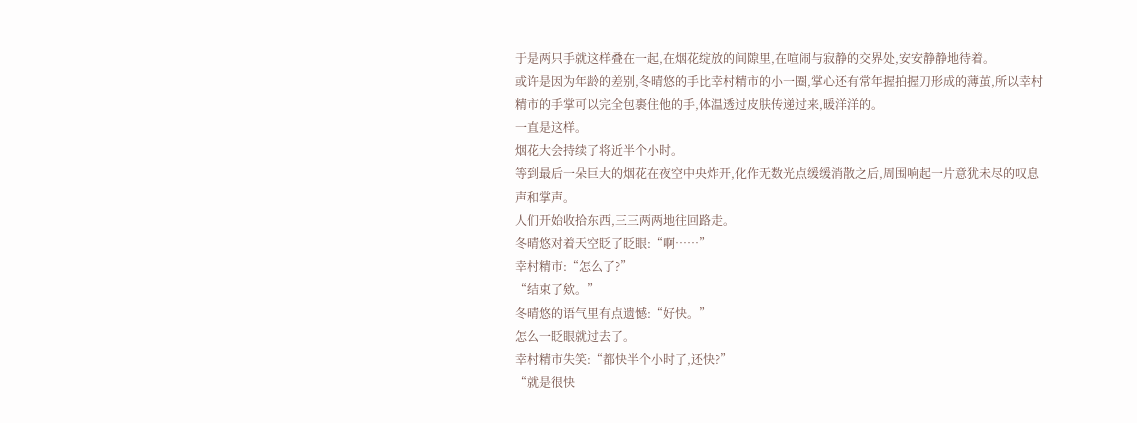于是两只手就这样叠在一起,在烟花绽放的间隙里,在喧闹与寂静的交界处,安安静静地待着。
或许是因为年龄的差别,冬晴悠的手比幸村精市的小一圈,掌心还有常年握拍握刀形成的薄茧,所以幸村精市的手掌可以完全包裹住他的手,体温透过皮肤传递过来,暖洋洋的。
一直是这样。
烟花大会持续了将近半个小时。
等到最后一朵巨大的烟花在夜空中央炸开,化作无数光点缓缓消散之后,周围响起一片意犹未尽的叹息声和掌声。
人们开始收拾东西,三三两两地往回路走。
冬晴悠对着天空眨了眨眼:“啊……”
幸村精市:“怎么了?”
“结束了欸。”
冬晴悠的语气里有点遗憾:“好快。”
怎么一眨眼就过去了。
幸村精市失笑:“都快半个小时了,还快?”
“就是很快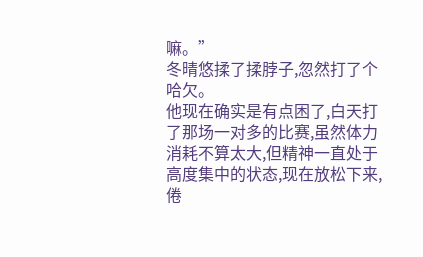嘛。”
冬晴悠揉了揉脖子,忽然打了个哈欠。
他现在确实是有点困了,白天打了那场一对多的比赛,虽然体力消耗不算太大,但精神一直处于高度集中的状态,现在放松下来,倦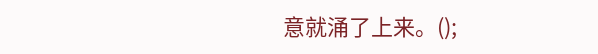意就涌了上来。();